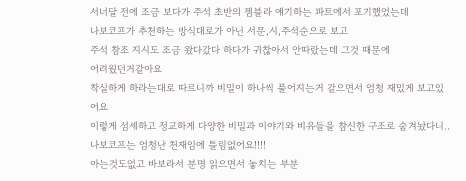서너달 전에 조금 보다가 주석 초반의 젬블라 얘기하는 파트에서 포기했었는데
나보코프가 추천하는 방식대로가 아닌 서문,시,주석순으로 보고
주석 참조 지시도 조금 왔다갔다 하다가 귀찮아서 안따랐는데 그것 때문에
어려웠던거같아요
착실하게 하라는대로 따르니까 비밀이 하나씩 풀어지는거 같으면서 엄청 재밌게 보고있어요
이렇게 섬세하고 정교하게 다양한 비밀과 이야기와 비유들을 참신한 구조로 숨겨놨다니.. 나보코프는 엄청난 천재임에 틀림없어요!!!!
아는것도없고 바보라서 분명 읽으면서 놓치는 부분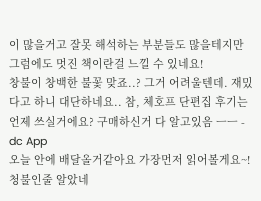이 많을거고 잘못 해석하는 부분들도 많을테지만 그럼에도 멋진 책이란걸 느낄 수 있네요!
창불이 창백한 불꽃 맞죠..? 그거 어려울텐데. 재밌다고 하니 대단하네요.. 참, 체호프 단편집 후기는 언제 쓰실거에요? 구매하신거 다 알고있음 ㅡㅡ - dc App
오늘 안에 배달올거같아요 가장먼저 읽어볼게요~!
청불인줄 알았네